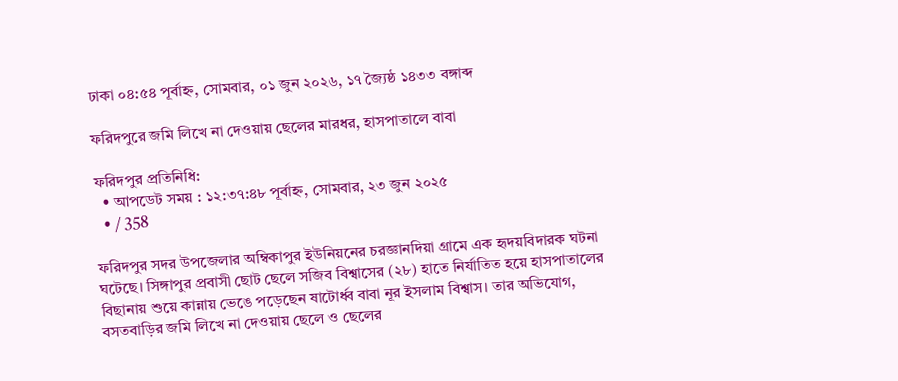ঢাকা ০৪:৫৪ পূর্বাহ্ন, সোমবার, ০১ জুন ২০২৬, ১৭ জ্যৈষ্ঠ ১৪৩৩ বঙ্গাব্দ

ফরিদপুরে জমি লিখে না দেওয়ায় ছেলের মারধর, হাসপাতালে বাবা

ফরিদপুর প্রতিনিধি:
  • আপডেট সময় : ১২:৩৭:৪৮ পূর্বাহ্ন, সোমবার, ২৩ জুন ২০২৫
  • / 358

ফরিদপুর সদর উপজেলার অম্বিকাপুর ইউনিয়নের চরজ্ঞানদিয়া গ্রামে এক হৃদয়বিদারক ঘটনা ঘটেছে। সিঙ্গাপুর প্রবাসী ছোট ছেলে সজিব বিশ্বাসের (২৮) হাতে নির্যাতিত হয়ে হাসপাতালের বিছানায় শুয়ে কান্নায় ভেঙে পড়েছেন ষাটোর্ধ্ব বাবা নূর ইসলাম বিশ্বাস। তার অভিযোগ, বসতবাড়ির জমি লিখে না দেওয়ায় ছেলে ও ছেলের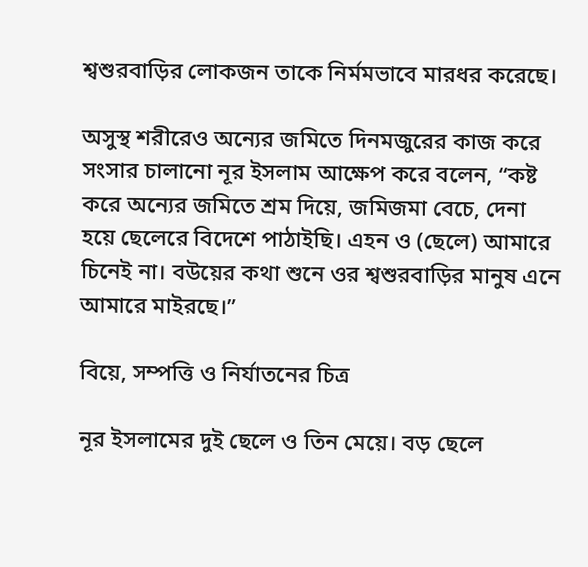শ্বশুরবাড়ির লোকজন তাকে নির্মমভাবে মারধর করেছে।

অসুস্থ শরীরেও অন্যের জমিতে দিনমজুরের কাজ করে সংসার চালানো নূর ইসলাম আক্ষেপ করে বলেন, “কষ্ট করে অন্যের জমিতে শ্রম দিয়ে, জমিজমা বেচে, দেনা হয়ে ছেলেরে বিদেশে পাঠাইছি। এহন ও (ছেলে) আমারে চিনেই না। বউয়ের কথা শুনে ওর শ্বশুরবাড়ির মানুষ এনে আমারে মাইরছে।”

বিয়ে, সম্পত্তি ও নির্যাতনের চিত্র

নূর ইসলামের দুই ছেলে ও তিন মেয়ে। বড় ছেলে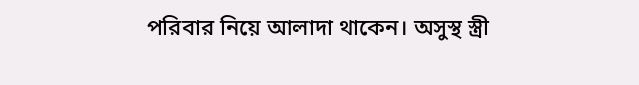পরিবার নিয়ে আলাদা থাকেন। অসুস্থ স্ত্রী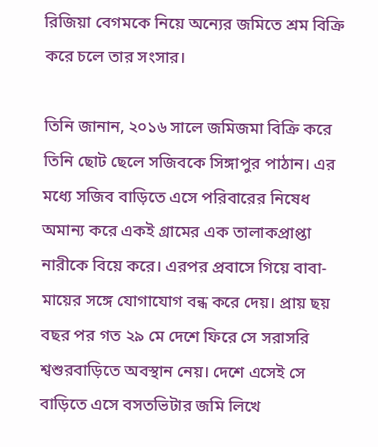রিজিয়া বেগমকে নিয়ে অন্যের জমিতে শ্রম বিক্রি করে চলে তার সংসার।

তিনি জানান, ২০১৬ সালে জমিজমা বিক্রি করে তিনি ছোট ছেলে সজিবকে সিঙ্গাপুর পাঠান। এর মধ্যে সজিব বাড়িতে এসে পরিবারের নিষেধ অমান্য করে একই গ্রামের এক তালাকপ্রাপ্তা নারীকে বিয়ে করে। এরপর প্রবাসে গিয়ে বাবা-মায়ের সঙ্গে যোগাযোগ বন্ধ করে দেয়। প্রায় ছয় বছর পর গত ২৯ মে দেশে ফিরে সে সরাসরি শ্বশুরবাড়িতে অবস্থান নেয়। দেশে এসেই সে বাড়িতে এসে বসতভিটার জমি লিখে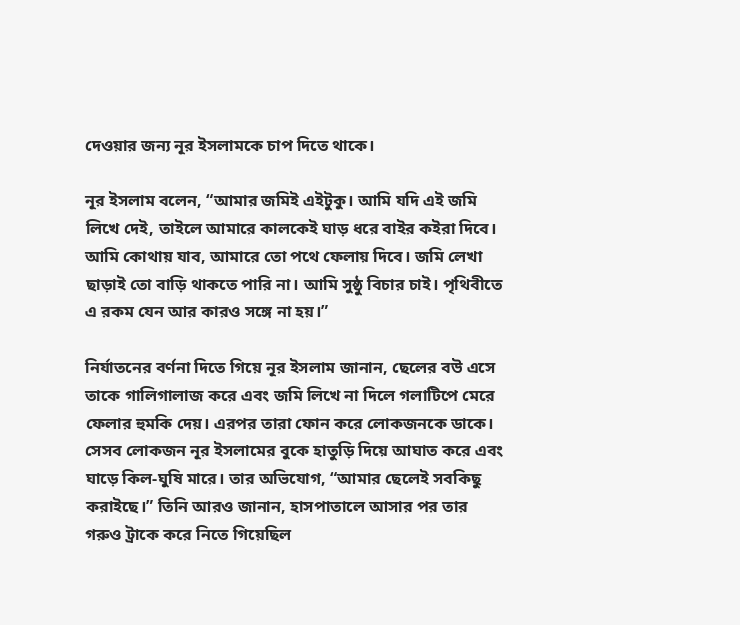দেওয়ার জন্য নূর ইসলামকে চাপ দিতে থাকে।

নূর ইসলাম বলেন, “আমার জমিই এইটুকু। আমি যদি এই জমি লিখে দেই, তাইলে আমারে কালকেই ঘাড় ধরে বাইর কইরা দিবে। আমি কোথায় যাব, আমারে তো পথে ফেলায় দিবে। জমি লেখা ছাড়াই তো বাড়ি থাকতে পারি না। আমি সুষ্ঠু বিচার চাই। পৃথিবীতে এ রকম যেন আর কারও সঙ্গে না হয়।”

নির্যাতনের বর্ণনা দিতে গিয়ে নূর ইসলাম জানান, ছেলের বউ এসে তাকে গালিগালাজ করে এবং জমি লিখে না দিলে গলাটিপে মেরে ফেলার হুমকি দেয়। এরপর তারা ফোন করে লোকজনকে ডাকে। সেসব লোকজন নূর ইসলামের বুকে হাতুড়ি দিয়ে আঘাত করে এবং ঘাড়ে কিল-ঘুষি মারে। তার অভিযোগ, “আমার ছেলেই সবকিছু করাইছে।” তিনি আরও জানান, হাসপাতালে আসার পর তার গরুও ট্রাকে করে নিতে গিয়েছিল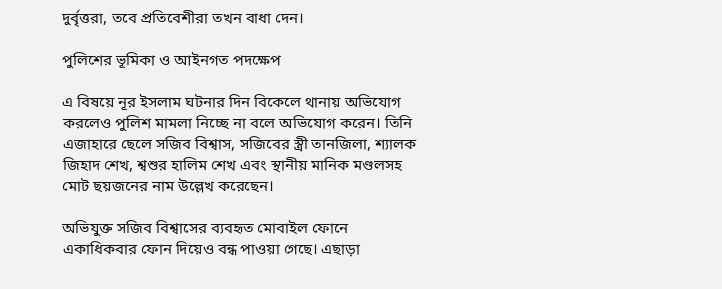দুর্বৃত্তরা, তবে প্রতিবেশীরা তখন বাধা দেন।

পুলিশের ভূমিকা ও আইনগত পদক্ষেপ

এ বিষয়ে নূর ইসলাম ঘটনার দিন বিকেলে থানায় অভিযোগ করলেও পুলিশ মামলা নিচ্ছে না বলে অভিযোগ করেন। তিনি এজাহারে ছেলে সজিব বিশ্বাস, সজিবের স্ত্রী তানজিলা, শ্যালক জিহাদ শেখ, শ্বশুর হালিম শেখ এবং স্থানীয় মানিক মণ্ডলসহ মোট ছয়জনের নাম উল্লেখ করেছেন।

অভিযুক্ত সজিব বিশ্বাসের ব্যবহৃত মোবাইল ফোনে একাধিকবার ফোন দিয়েও বন্ধ পাওয়া গেছে। এছাড়া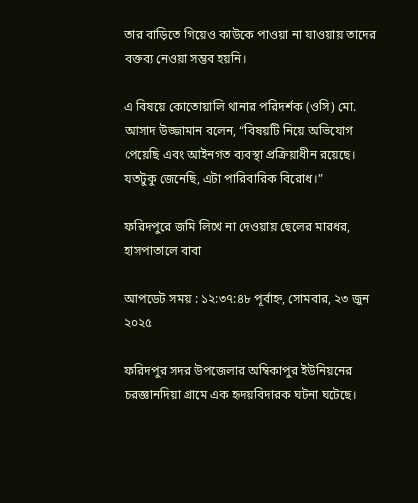তার বাড়িতে গিয়েও কাউকে পাওয়া না যাওয়ায় তাদের বক্তব্য নেওয়া সম্ভব হয়নি।

এ বিষয়ে কোতোয়ালি থানার পরিদর্শক (ওসি) মো. আসাদ উজ্জামান বলেন, “বিষয়টি নিয়ে অভিযোগ পেয়েছি এবং আইনগত ব্যবস্থা প্রক্রিয়াধীন রয়েছে। যতটুকু জেনেছি, এটা পারিবারিক বিরোধ।”

ফরিদপুরে জমি লিখে না দেওয়ায় ছেলের মারধর, হাসপাতালে বাবা

আপডেট সময় : ১২:৩৭:৪৮ পূর্বাহ্ন, সোমবার, ২৩ জুন ২০২৫

ফরিদপুর সদর উপজেলার অম্বিকাপুর ইউনিয়নের চরজ্ঞানদিয়া গ্রামে এক হৃদয়বিদারক ঘটনা ঘটেছে।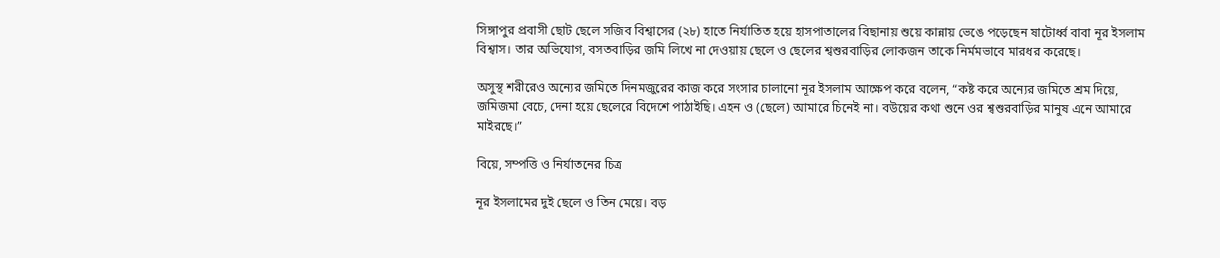সিঙ্গাপুর প্রবাসী ছোট ছেলে সজিব বিশ্বাসের (২৮) হাতে নির্যাতিত হয়ে হাসপাতালের বিছানায় শুয়ে কান্নায় ভেঙে পড়েছেন ষাটোর্ধ্ব বাবা নূর ইসলাম বিশ্বাস। তার অভিযোগ, বসতবাড়ির জমি লিখে না দেওয়ায় ছেলে ও ছেলের শ্বশুরবাড়ির লোকজন তাকে নির্মমভাবে মারধর করেছে।

অসুস্থ শরীরেও অন্যের জমিতে দিনমজুরের কাজ করে সংসার চালানো নূর ইসলাম আক্ষেপ করে বলেন, “কষ্ট করে অন্যের জমিতে শ্রম দিয়ে, জমিজমা বেচে, দেনা হয়ে ছেলেরে বিদেশে পাঠাইছি। এহন ও (ছেলে) আমারে চিনেই না। বউয়ের কথা শুনে ওর শ্বশুরবাড়ির মানুষ এনে আমারে মাইরছে।”

বিয়ে, সম্পত্তি ও নির্যাতনের চিত্র

নূর ইসলামের দুই ছেলে ও তিন মেয়ে। বড়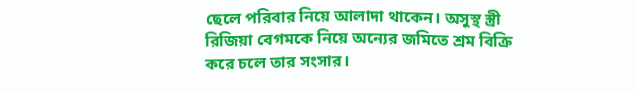ছেলে পরিবার নিয়ে আলাদা থাকেন। অসুস্থ স্ত্রী রিজিয়া বেগমকে নিয়ে অন্যের জমিতে শ্রম বিক্রি করে চলে তার সংসার।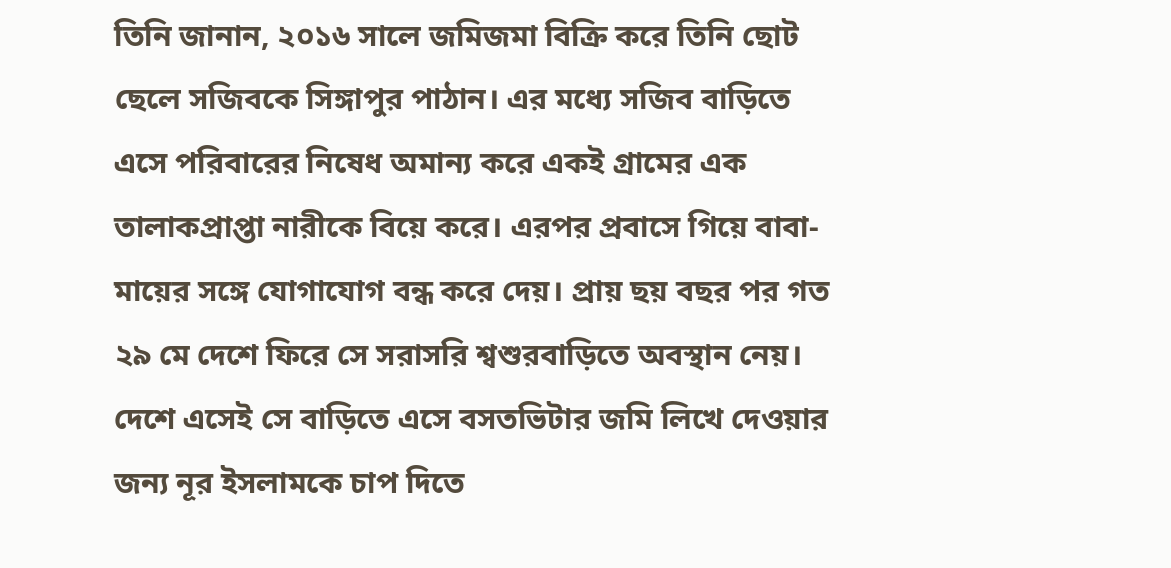তিনি জানান, ২০১৬ সালে জমিজমা বিক্রি করে তিনি ছোট ছেলে সজিবকে সিঙ্গাপুর পাঠান। এর মধ্যে সজিব বাড়িতে এসে পরিবারের নিষেধ অমান্য করে একই গ্রামের এক তালাকপ্রাপ্তা নারীকে বিয়ে করে। এরপর প্রবাসে গিয়ে বাবা-মায়ের সঙ্গে যোগাযোগ বন্ধ করে দেয়। প্রায় ছয় বছর পর গত ২৯ মে দেশে ফিরে সে সরাসরি শ্বশুরবাড়িতে অবস্থান নেয়। দেশে এসেই সে বাড়িতে এসে বসতভিটার জমি লিখে দেওয়ার জন্য নূর ইসলামকে চাপ দিতে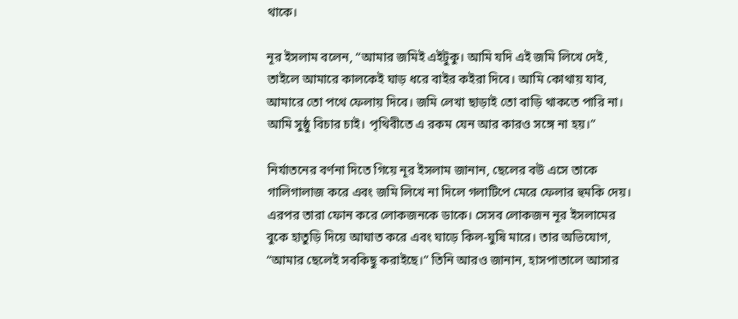থাকে।

নূর ইসলাম বলেন, “আমার জমিই এইটুকু। আমি যদি এই জমি লিখে দেই, তাইলে আমারে কালকেই ঘাড় ধরে বাইর কইরা দিবে। আমি কোথায় যাব, আমারে তো পথে ফেলায় দিবে। জমি লেখা ছাড়াই তো বাড়ি থাকতে পারি না। আমি সুষ্ঠু বিচার চাই। পৃথিবীতে এ রকম যেন আর কারও সঙ্গে না হয়।”

নির্যাতনের বর্ণনা দিতে গিয়ে নূর ইসলাম জানান, ছেলের বউ এসে তাকে গালিগালাজ করে এবং জমি লিখে না দিলে গলাটিপে মেরে ফেলার হুমকি দেয়। এরপর তারা ফোন করে লোকজনকে ডাকে। সেসব লোকজন নূর ইসলামের বুকে হাতুড়ি দিয়ে আঘাত করে এবং ঘাড়ে কিল-ঘুষি মারে। তার অভিযোগ, “আমার ছেলেই সবকিছু করাইছে।” তিনি আরও জানান, হাসপাতালে আসার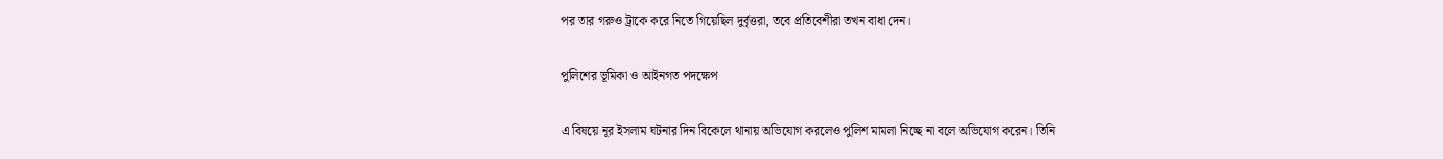পর তার গরুও ট্রাকে করে নিতে গিয়েছিল দুর্বৃত্তরা, তবে প্রতিবেশীরা তখন বাধা দেন।

পুলিশের ভূমিকা ও আইনগত পদক্ষেপ

এ বিষয়ে নূর ইসলাম ঘটনার দিন বিকেলে থানায় অভিযোগ করলেও পুলিশ মামলা নিচ্ছে না বলে অভিযোগ করেন। তিনি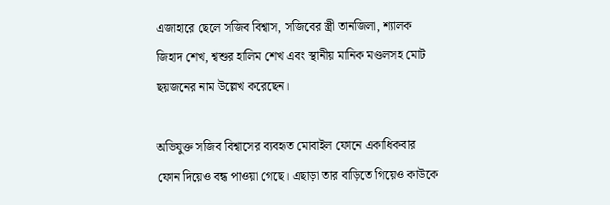এজাহারে ছেলে সজিব বিশ্বাস, সজিবের স্ত্রী তানজিলা, শ্যালক জিহাদ শেখ, শ্বশুর হালিম শেখ এবং স্থানীয় মানিক মণ্ডলসহ মোট ছয়জনের নাম উল্লেখ করেছেন।

অভিযুক্ত সজিব বিশ্বাসের ব্যবহৃত মোবাইল ফোনে একাধিকবার ফোন দিয়েও বন্ধ পাওয়া গেছে। এছাড়া তার বাড়িতে গিয়েও কাউকে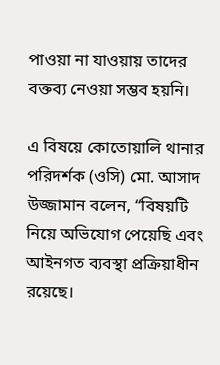পাওয়া না যাওয়ায় তাদের বক্তব্য নেওয়া সম্ভব হয়নি।

এ বিষয়ে কোতোয়ালি থানার পরিদর্শক (ওসি) মো. আসাদ উজ্জামান বলেন, “বিষয়টি নিয়ে অভিযোগ পেয়েছি এবং আইনগত ব্যবস্থা প্রক্রিয়াধীন রয়েছে।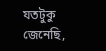যতটুকু জেনেছি,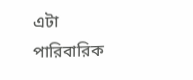এটা পারিবারিক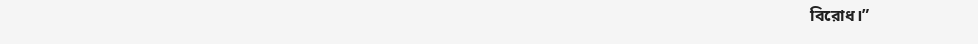বিরোধ।”